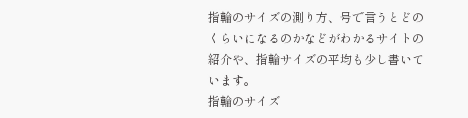指輪のサイズの測り方、号で言うとどのくらいになるのかなどがわかるサイトの紹介や、指輪サイズの平均も少し書いています。
指輪のサイズ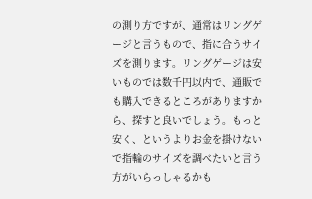の測り方ですが、通常はリングゲージと言うもので、指に合うサイズを測ります。リングゲージは安いものでは数千円以内で、通販でも購入できるところがありますから、探すと良いでしょう。もっと安く、というよりお金を掛けないで指輪のサイズを調べたいと言う方がいらっしゃるかも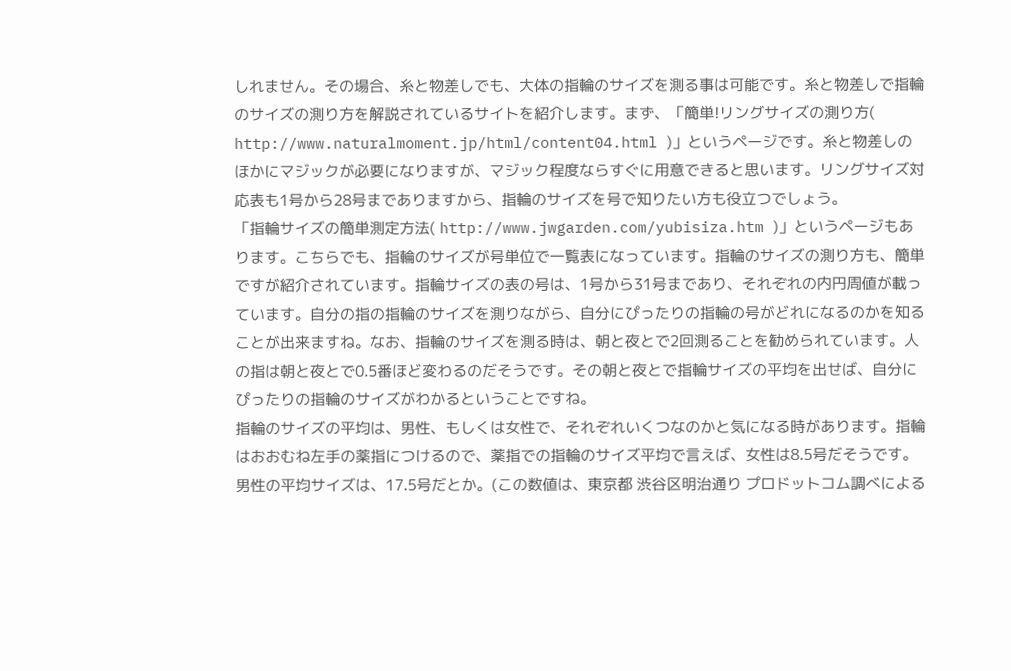しれません。その場合、糸と物差しでも、大体の指輪のサイズを測る事は可能です。糸と物差しで指輪のサイズの測り方を解説されているサイトを紹介します。まず、「簡単!リングサイズの測り方( http://www.naturalmoment.jp/html/content04.html )」というページです。糸と物差しのほかにマジックが必要になりますが、マジック程度ならすぐに用意できると思います。リングサイズ対応表も1号から28号までありますから、指輪のサイズを号で知りたい方も役立つでしょう。
「指輪サイズの簡単測定方法( http://www.jwgarden.com/yubisiza.htm )」というページもあります。こちらでも、指輪のサイズが号単位で一覧表になっています。指輪のサイズの測り方も、簡単ですが紹介されています。指輪サイズの表の号は、1号から31号まであり、それぞれの内円周値が載っています。自分の指の指輪のサイズを測りながら、自分にぴったりの指輪の号がどれになるのかを知ることが出来ますね。なお、指輪のサイズを測る時は、朝と夜とで2回測ることを勧められています。人の指は朝と夜とで0.5番ほど変わるのだそうです。その朝と夜とで指輪サイズの平均を出せば、自分にぴったりの指輪のサイズがわかるということですね。
指輪のサイズの平均は、男性、もしくは女性で、それぞれいくつなのかと気になる時があります。指輪はおおむね左手の薬指につけるので、薬指での指輪のサイズ平均で言えば、女性は8.5号だそうです。男性の平均サイズは、17.5号だとか。(この数値は、東京都 渋谷区明治通り プロドットコム調べによる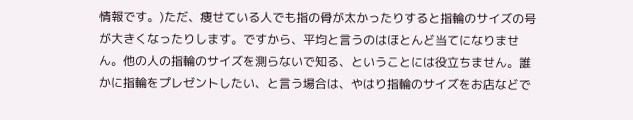情報です。)ただ、痩せている人でも指の骨が太かったりすると指輪のサイズの号が大きくなったりします。ですから、平均と言うのはほとんど当てになりません。他の人の指輪のサイズを測らないで知る、ということには役立ちません。誰かに指輪をプレゼントしたい、と言う場合は、やはり指輪のサイズをお店などで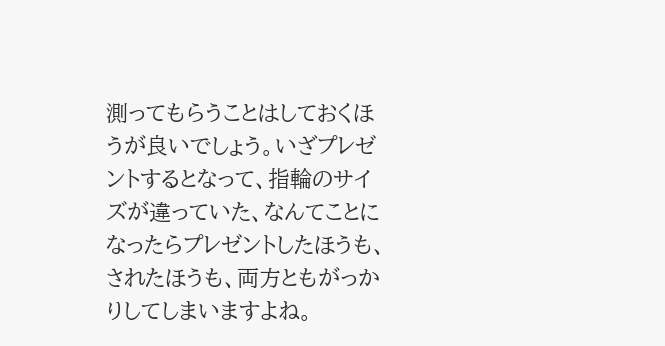測ってもらうことはしておくほうが良いでしょう。いざプレゼントするとなって、指輪のサイズが違っていた、なんてことになったらプレゼントしたほうも、されたほうも、両方ともがっかりしてしまいますよね。